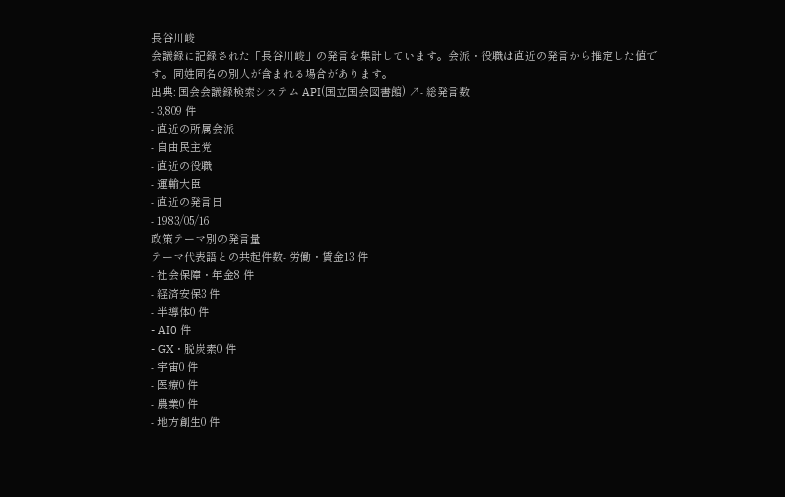長谷川峻
会議録に記録された「長谷川峻」の発言を集計しています。会派・役職は直近の発言から推定した値です。同姓同名の別人が含まれる場合があります。
出典: 国会会議録検索システム API(国立国会図書館) ↗- 総発言数
- 3,809 件
- 直近の所属会派
- 自由民主党
- 直近の役職
- 運輸大臣
- 直近の発言日
- 1983/05/16
政策テーマ別の発言量
テーマ代表語との共起件数- 労働・賃金13 件
- 社会保障・年金8 件
- 経済安保3 件
- 半導体0 件
- AI0 件
- GX・脱炭素0 件
- 宇宙0 件
- 医療0 件
- 農業0 件
- 地方創生0 件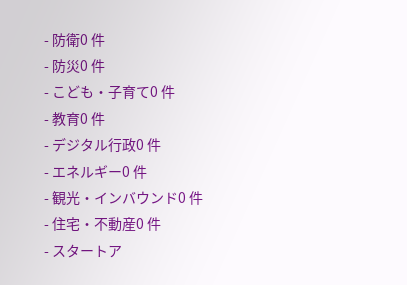- 防衛0 件
- 防災0 件
- こども・子育て0 件
- 教育0 件
- デジタル行政0 件
- エネルギー0 件
- 観光・インバウンド0 件
- 住宅・不動産0 件
- スタートア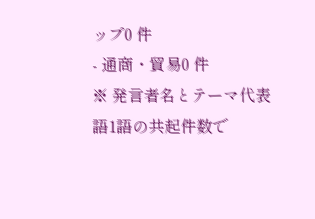ップ0 件
- 通商・貿易0 件
※ 発言者名とテーマ代表語1語の共起件数で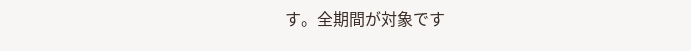す。全期間が対象です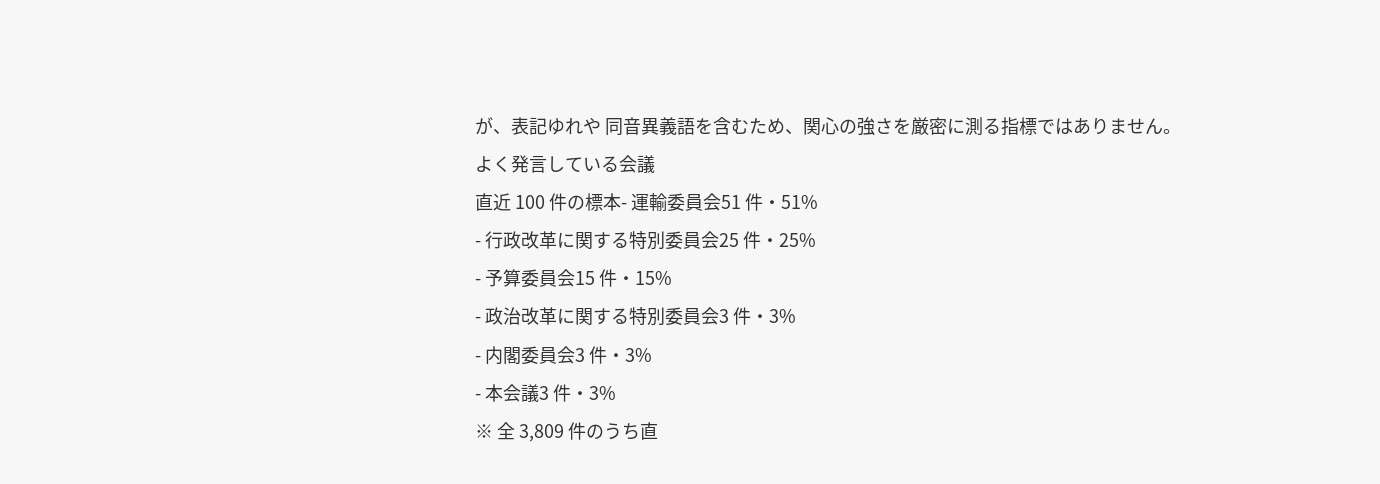が、表記ゆれや 同音異義語を含むため、関心の強さを厳密に測る指標ではありません。
よく発言している会議
直近 100 件の標本- 運輸委員会51 件・51%
- 行政改革に関する特別委員会25 件・25%
- 予算委員会15 件・15%
- 政治改革に関する特別委員会3 件・3%
- 内閣委員会3 件・3%
- 本会議3 件・3%
※ 全 3,809 件のうち直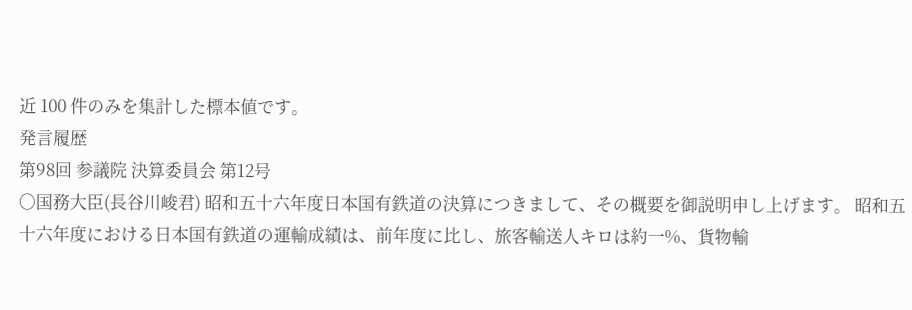近 100 件のみを集計した標本値です。
発言履歴
第98回 参議院 決算委員会 第12号
○国務大臣(長谷川峻君) 昭和五十六年度日本国有鉄道の決算につきまして、その概要を御説明申し上げます。 昭和五十六年度における日本国有鉄道の運輸成績は、前年度に比し、旅客輸送人キロは約一%、貨物輸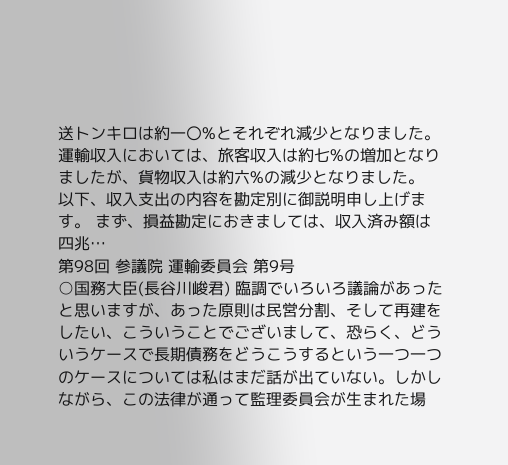送トンキロは約一〇%とそれぞれ減少となりました。 運輸収入においては、旅客収入は約七%の増加となりましたが、貨物収入は約六%の減少となりました。 以下、収入支出の内容を勘定別に御説明申し上げます。 まず、損益勘定におきましては、収入済み額は四兆…
第98回 参議院 運輸委員会 第9号
○国務大臣(長谷川峻君) 臨調でいろいろ議論があったと思いますが、あった原則は民営分割、そして再建をしたい、こういうことでございまして、恐らく、どういうケースで長期債務をどうこうするという一つ一つのケースについては私はまだ話が出ていない。しかしながら、この法律が通って監理委員会が生まれた場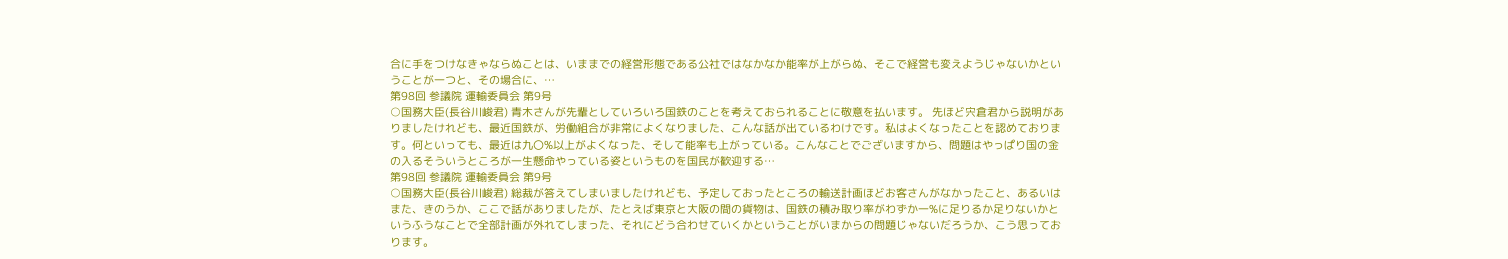合に手をつけなきゃならぬことは、いままでの経営形態である公社ではなかなか能率が上がらぬ、そこで経営も変えようじゃないかということが一つと、その場合に、…
第98回 参議院 運輸委員会 第9号
○国務大臣(長谷川峻君) 青木さんが先輩としていろいろ国鉄のことを考えておられることに敬意を払います。 先ほど宍倉君から説明がありましたけれども、最近国鉄が、労働組合が非常によくなりました、こんな話が出ているわけです。私はよくなったことを認めております。何といっても、最近は九〇%以上がよくなった、そして能率も上がっている。こんなことでございますから、問題はやっぱり国の金の入るそういうところが一生懸命やっている姿というものを国民が歓迎する…
第98回 参議院 運輸委員会 第9号
○国務大臣(長谷川峻君) 総裁が答えてしまいましたけれども、予定しておったところの輸送計画ほどお客さんがなかったこと、あるいはまた、きのうか、ここで話がありましたが、たとえば東京と大阪の間の貨物は、国鉄の積み取り率がわずか一%に足りるか足りないかというふうなことで全部計画が外れてしまった、それにどう合わせていくかということがいまからの問題じゃないだろうか、こう思っております。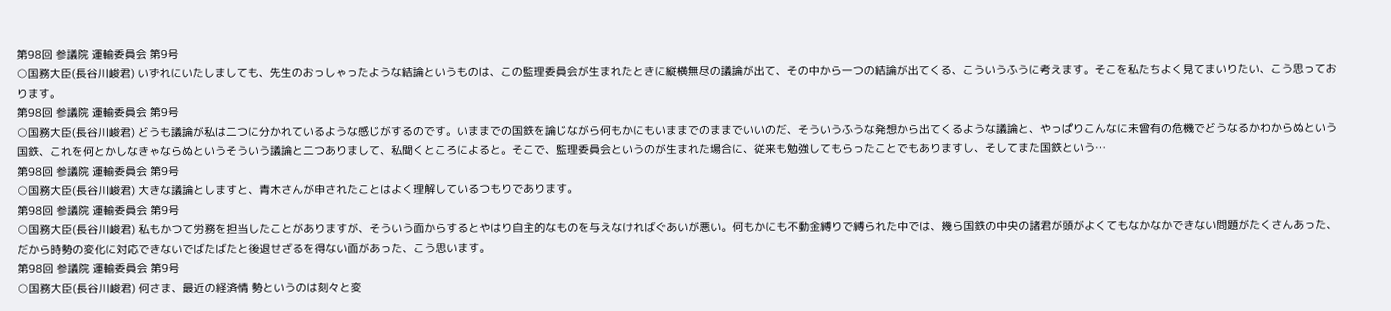第98回 参議院 運輸委員会 第9号
○国務大臣(長谷川峻君) いずれにいたしましても、先生のおっしゃったような結論というものは、この監理委員会が生まれたときに縦横無尽の議論が出て、その中から一つの結論が出てくる、こういうふうに考えます。そこを私たちよく見てまいりたい、こう思っております。
第98回 参議院 運輸委員会 第9号
○国務大臣(長谷川峻君) どうも議論が私は二つに分かれているような感じがするのです。いままでの国鉄を論じながら何もかにもいままでのままでいいのだ、そういうふうな発想から出てくるような議論と、やっぱりこんなに未曾有の危機でどうなるかわからぬという国鉄、これを何とかしなきゃならぬというそういう議論と二つありまして、私聞くところによると。そこで、監理委員会というのが生まれた場合に、従来も勉強してもらったことでもありますし、そしてまた国鉄という…
第98回 参議院 運輸委員会 第9号
○国務大臣(長谷川峻君) 大きな議論としますと、青木さんが申されたことはよく理解しているつもりであります。
第98回 参議院 運輸委員会 第9号
○国務大臣(長谷川峻君) 私もかつて労務を担当したことがありますが、そういう面からするとやはり自主的なものを与えなければぐあいが悪い。何もかにも不動金縛りで縛られた中では、幾ら国鉄の中央の諸君が頭がよくてもなかなかできない問題がたくさんあった、だから時勢の変化に対応できないでばたばたと後退せざるを得ない面があった、こう思います。
第98回 参議院 運輸委員会 第9号
○国務大臣(長谷川峻君) 何さま、最近の経済情 勢というのは刻々と変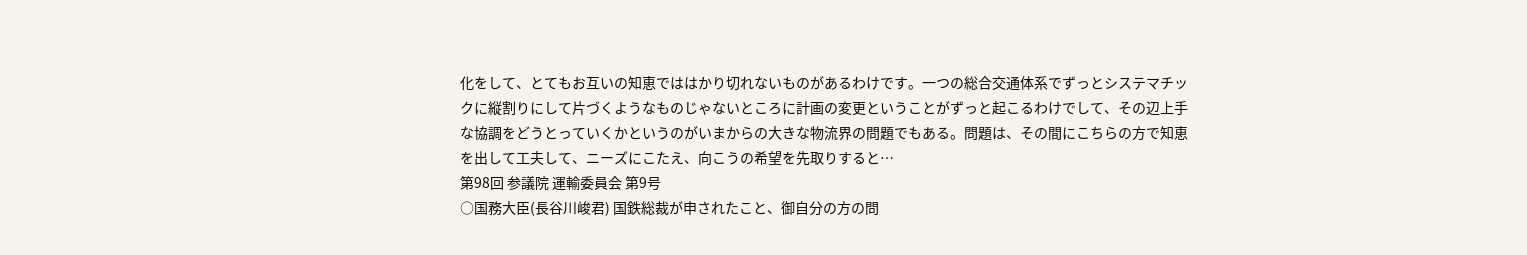化をして、とてもお互いの知恵でははかり切れないものがあるわけです。一つの総合交通体系でずっとシステマチックに縦割りにして片づくようなものじゃないところに計画の変更ということがずっと起こるわけでして、その辺上手な協調をどうとっていくかというのがいまからの大きな物流界の問題でもある。問題は、その間にこちらの方で知恵を出して工夫して、ニーズにこたえ、向こうの希望を先取りすると…
第98回 参議院 運輸委員会 第9号
○国務大臣(長谷川峻君) 国鉄総裁が申されたこと、御自分の方の問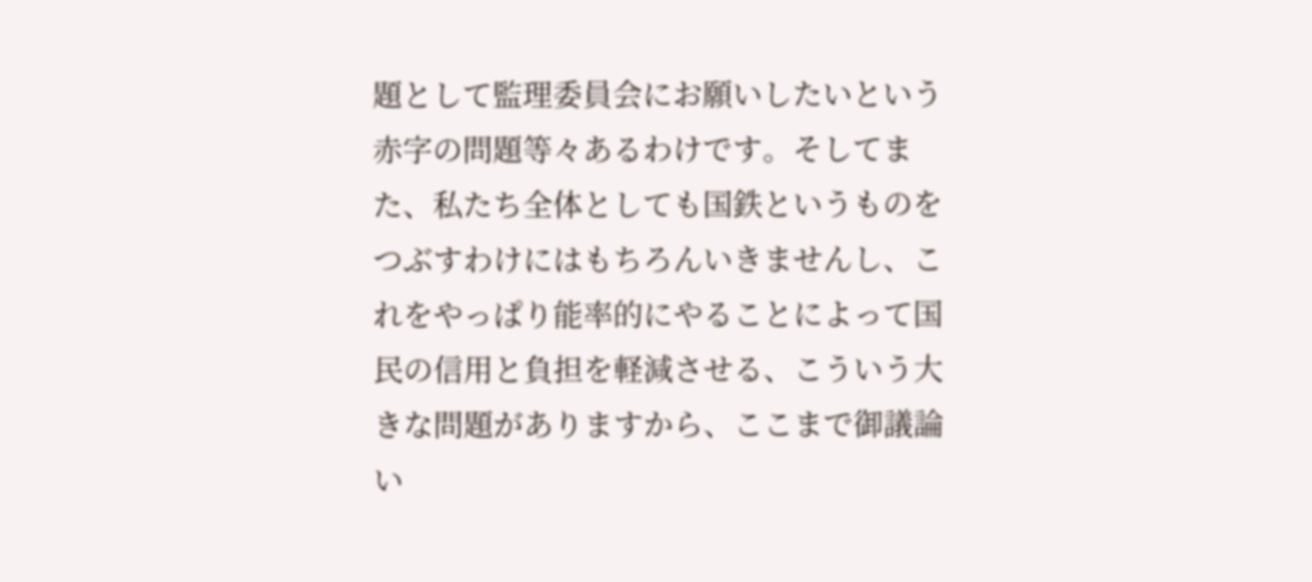題として監理委員会にお願いしたいという赤字の問題等々あるわけです。そしてまた、私たち全体としても国鉄というものをつぶすわけにはもちろんいきませんし、これをやっぱり能率的にやることによって国民の信用と負担を軽減させる、こういう大きな問題がありますから、ここまで御議論い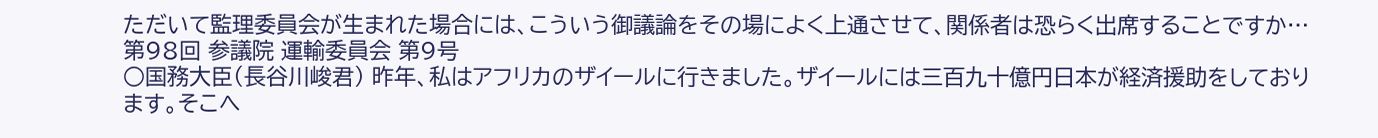ただいて監理委員会が生まれた場合には、こういう御議論をその場によく上通させて、関係者は恐らく出席することですか…
第98回 参議院 運輸委員会 第9号
○国務大臣(長谷川峻君) 昨年、私はアフリカのザイールに行きました。ザイールには三百九十億円日本が経済援助をしております。そこへ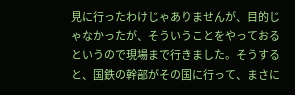見に行ったわけじゃありませんが、目的じゃなかったが、そういうことをやっておるというので現場まで行きました。そうすると、国鉄の幹部がその国に行って、まさに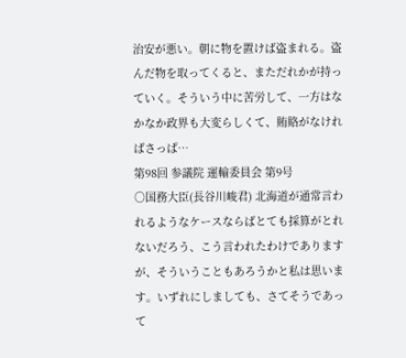治安が悪い。朝に物を置けば盗まれる。盗んだ物を取ってくると、まただれかが持っていく。そういう中に苦労して、一方はなかなか政界も大変らしくて、賄賂がなければさっぱ…
第98回 参議院 運輸委員会 第9号
○国務大臣(長谷川峻君) 北海道が通常言われるようなケースならばとても採算がとれないだろう、こう言われたわけでありますが、そういうこともあろうかと私は思います。いずれにしましても、さてそうであって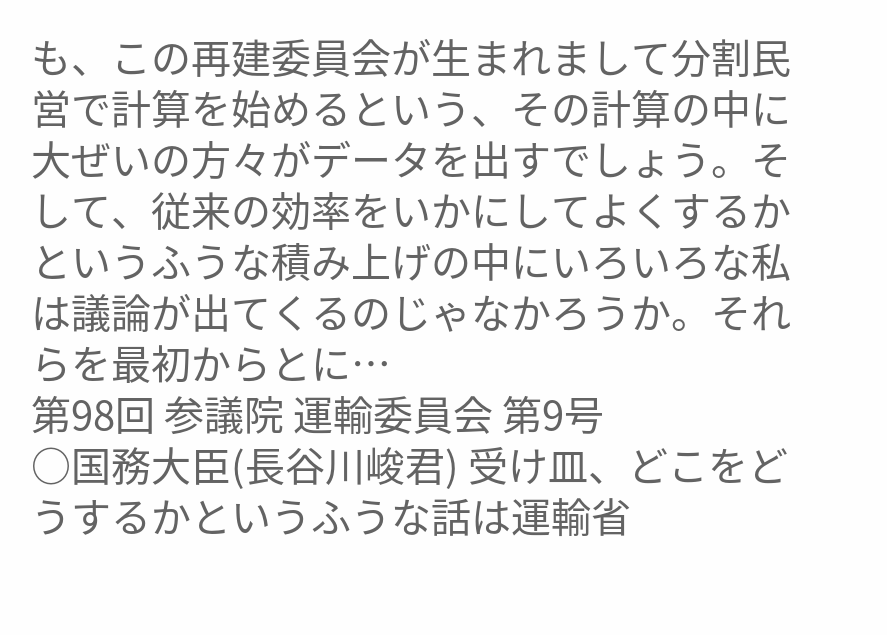も、この再建委員会が生まれまして分割民営で計算を始めるという、その計算の中に大ぜいの方々がデータを出すでしょう。そして、従来の効率をいかにしてよくするかというふうな積み上げの中にいろいろな私は議論が出てくるのじゃなかろうか。それらを最初からとに…
第98回 参議院 運輸委員会 第9号
○国務大臣(長谷川峻君) 受け皿、どこをどうするかというふうな話は運輸省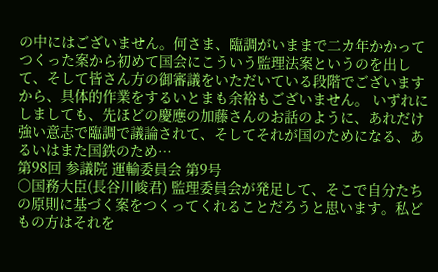の中にはございません。何さま、臨調がいままで二カ年かかってつくった案から初めて国会にこういう監理法案というのを出して、そして皆さん方の御審議をいただいている段階でございますから、具体的作業をするいとまも余裕もございません。 いずれにしましても、先ほどの慶應の加藤さんのお話のように、あれだけ強い意志で臨調で議論されて、そしてそれが国のためになる、あるいはまた国鉄のため…
第98回 参議院 運輸委員会 第9号
○国務大臣(長谷川峻君) 監理委員会が発足して、そこで自分たちの原則に基づく案をつくってくれることだろうと思います。私どもの方はそれを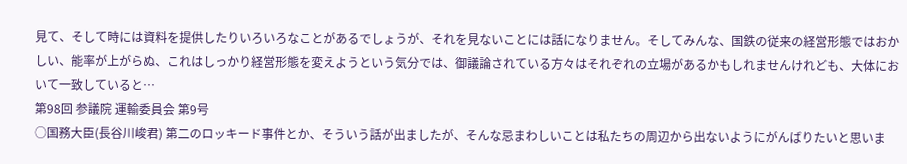見て、そして時には資料を提供したりいろいろなことがあるでしょうが、それを見ないことには話になりません。そしてみんな、国鉄の従来の経営形態ではおかしい、能率が上がらぬ、これはしっかり経営形態を変えようという気分では、御議論されている方々はそれぞれの立場があるかもしれませんけれども、大体において一致していると…
第98回 参議院 運輸委員会 第9号
○国務大臣(長谷川峻君) 第二のロッキード事件とか、そういう話が出ましたが、そんな忌まわしいことは私たちの周辺から出ないようにがんばりたいと思いま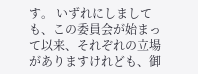す。 いずれにしましても、この委員会が始まって以来、それぞれの立場がありますけれども、御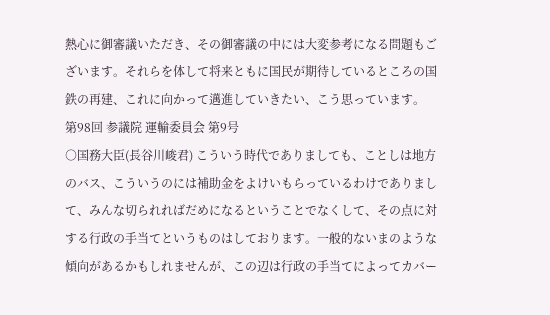熱心に御審議いただき、その御審議の中には大変参考になる問題もございます。それらを体して将来ともに国民が期待しているところの国鉄の再建、これに向かって邁進していきたい、こう思っています。
第98回 参議院 運輸委員会 第9号
○国務大臣(長谷川峻君) こういう時代でありましても、ことしは地方のバス、こういうのには補助金をよけいもらっているわけでありまして、みんな切られればだめになるということでなくして、その点に対する行政の手当てというものはしております。一般的ないまのような傾向があるかもしれませんが、この辺は行政の手当てによってカバー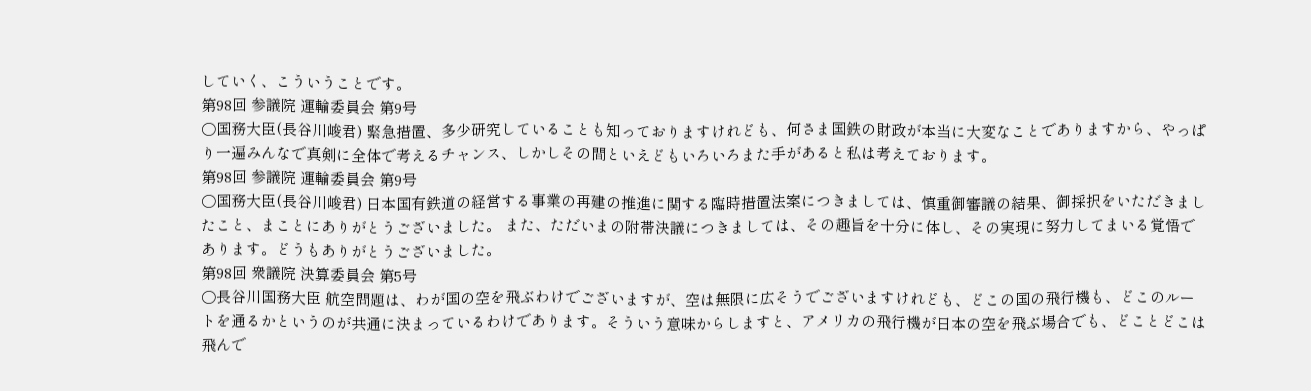していく、こういうことです。
第98回 参議院 運輸委員会 第9号
○国務大臣(長谷川峻君) 緊急措置、多少研究していることも知っておりますけれども、何さま国鉄の財政が本当に大変なことでありますから、やっぱり一遍みんなで真剣に全体で考えるチャンス、しかしその間といえどもいろいろまた手があると私は考えております。
第98回 参議院 運輸委員会 第9号
○国務大臣(長谷川峻君) 日本国有鉄道の経営する事業の再建の推進に関する臨時措置法案につきましては、慎重御審議の結果、御採択をいただきましたこと、まことにありがとうございました。 また、ただいまの附帯決議につきましては、その趣旨を十分に体し、その実現に努力してまいる覚悟であります。どうもありがとうございました。
第98回 衆議院 決算委員会 第5号
○長谷川国務大臣 航空問題は、わが国の空を飛ぶわけでございますが、空は無限に広そうでございますけれども、どこの国の飛行機も、どこのルートを通るかというのが共通に決まっているわけであります。そういう意味からしますと、アメリカの飛行機が日本の空を飛ぶ場合でも、どことどこは飛んで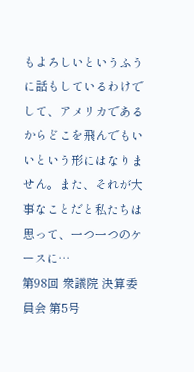もよろしいというふうに話もしているわけでして、アメリカであるからどこを飛んでもいいという形にはなりません。また、それが大事なことだと私たちは思って、一つ一つのケースに…
第98回 衆議院 決算委員会 第5号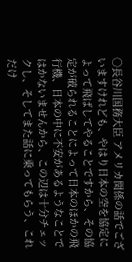○長谷川国務大臣 アメリカ関係の話でございますけれども、やはり日本の空を協定によって飛ばしてやることですから、その協定が破られることによって日本のほかの飛行機、日本の中に不安があるようなことではかないませんから、この辺は十分チェックし、そしてまた話に乗ってもらう、これだけ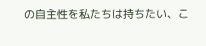の自主性を私たちは持ちたい、こ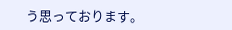う思っております。